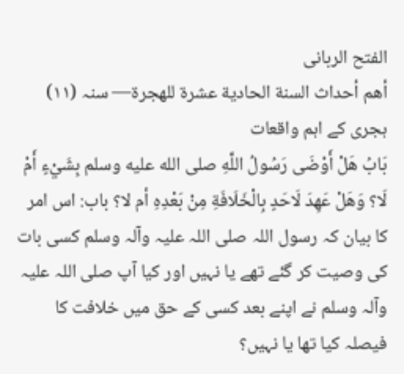الفتح الربانی
أهم أحداث السنة الحادية عشرة للهجرة— سنہ (۱۱) ہجری کے اہم واقعات
بَابُ هَلْ أَوْضَى رَسُولُ اللَّهِ صلى الله عليه وسلم بِشَيْءٍ أَمْ لَا؟ وَهَلْ عَهِدَ لَاحَدٍ بِالْخَلَافَةِ مِنْ بَعْدِهِ أم لا؟ باب: اس امر کا بیان کہ رسول اللہ صلی اللہ علیہ وآلہ وسلم کسی بات کی وصیت کر گئے تھے یا نہیں اور کیا آپ صلی اللہ علیہ وآلہ وسلم نے اپنے بعد کسی کے حق میں خلافت کا فیصلہ کیا تھا یا نہیں؟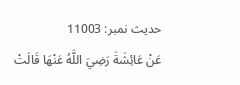حدیث نمبر: 11003
عَنْ عَائِشَةَ رَضِيَ اللَّهُ عَنْهَا قَالَتْ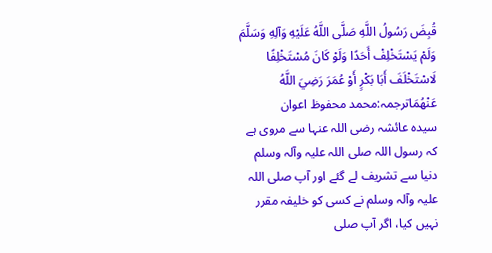قُبِضَ رَسُولُ اللَّهِ صَلَّى اللَّهُ عَلَيْهِ وَآلِهِ وَسَلَّمَ وَلَمْ يَسْتَخْلِفْ أَحَدًا وَلَوْ كَانَ مُسْتَخْلِفًا لَاسْتَخْلَفَ أَبَا بَكْرٍ أَوْ عُمَرَ رَضِيَ اللَّهُ عَنْهُمَاترجمہ:محمد محفوظ اعوان
سیدہ عائشہ رضی اللہ عنہا سے مروی ہے کہ رسول اللہ صلی اللہ علیہ وآلہ وسلم دنیا سے تشریف لے گئے اور آپ صلی اللہ علیہ وآلہ وسلم نے کسی کو خلیفہ مقرر نہیں کیا، اگر آپ صلی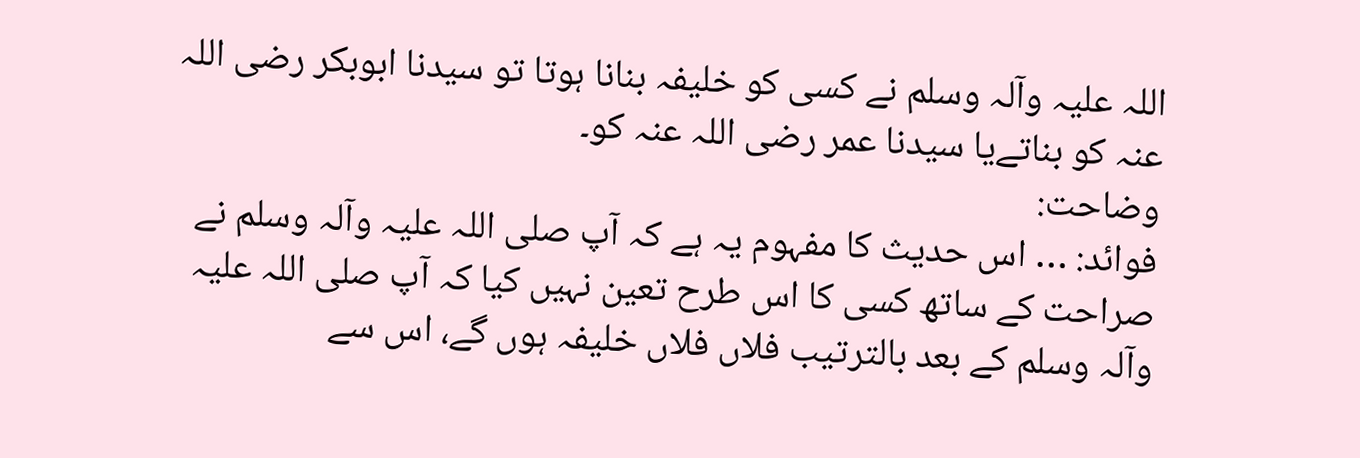اللہ علیہ وآلہ وسلم نے کسی کو خلیفہ بنانا ہوتا تو سیدنا ابوبکر رضی اللہ عنہ کو بناتےیا سیدنا عمر رضی اللہ عنہ کو۔
وضاحت:
فوائد: … اس حدیث کا مفہوم یہ ہے کہ آپ صلی اللہ علیہ وآلہ وسلم نے صراحت کے ساتھ کسی کا اس طرح تعین نہیں کیا کہ آپ صلی اللہ علیہ وآلہ وسلم کے بعد بالترتیب فلاں فلاں خلیفہ ہوں گے، اس سے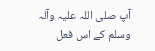آپ صلی اللہ علیہ وآلہ وسلم کے اس فعل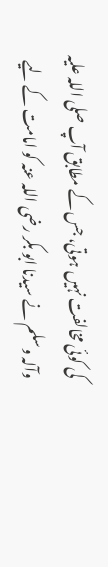کی کوئی مخالفت نہیں ہوتی، جس کے مطابق آپ صلی اللہ علیہ وآلہ وسلم نے سیدنا ابو بکر رضی اللہ عنہ کو امامت کے لیے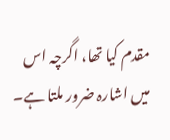مقدم کیا تھا، اگرچہ اس میں اشارہ ضرور ملتا ہے۔